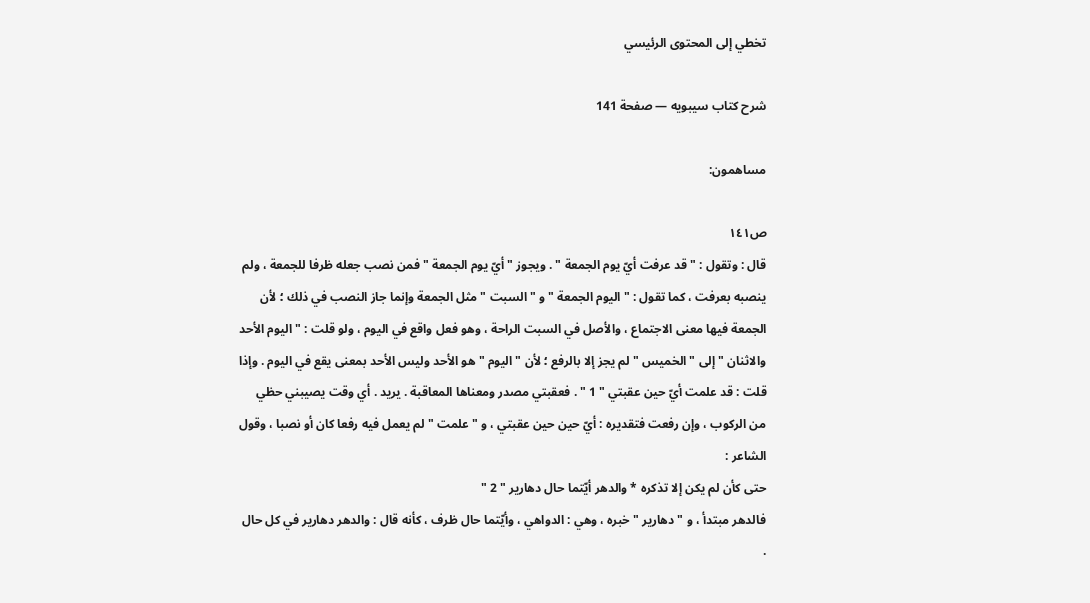تخطي إلى المحتوى الرئيسي

شرح كتاب سيبويه — صفحة 141

مساهمون:

ص١٤١
قال : وتقول : " قد عرفت أيّ يوم الجمعة " . ويجوز " أيّ يوم الجمعة " فمن نصب جعله ظرفا للجمعة ، ولم ينصبه بعرفت ، كما تقول : " اليوم الجمعة " و " السبت " مثل الجمعة وإنما جاز النصب في ذلك ؛ لأن الجمعة فيها معنى الاجتماع ، والأصل في السبت الراحة ، وهو فعل واقع في اليوم ، ولو قلت : " اليوم الأحد والاثنان " إلى " الخميس " لم يجز إلا بالرفع ؛ لأن " اليوم " هو الأحد وليس الأحد بمعنى يقع في اليوم . وإذا قلت : قد علمت أيّ حين عقبتي " 1 " . فعقبتي مصدر ومعناها المعاقبة . يريد . أي وقت يصيبني حظي من الركوب ، وإن رفعت فتقديره : أيّ حين حين عقبتي ، و " علمت " لم يعمل فيه رفعا كان أو نصبا ، وقول الشاعر :
حتى كأن لم يكن إلا تذكره * والدهر أيّتما حال دهارير " 2 "
فالدهر مبتدأ ، و " دهارير " خبره ، وهي : الدواهي ، وأيّتما حال ظرف ، كأنه قال : والدهر دهارير في كل حال .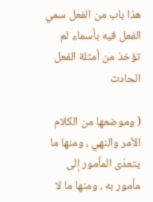هذا باب من الفعل سمي الفعل فيه بأسماء لم تؤخذ من أمثلة الفعل الحادث

( وموضعها من الكلام الأمر والنهي ، ومنها ما يتعدّى المأمور إلى مأمور به ، ومنها ما لا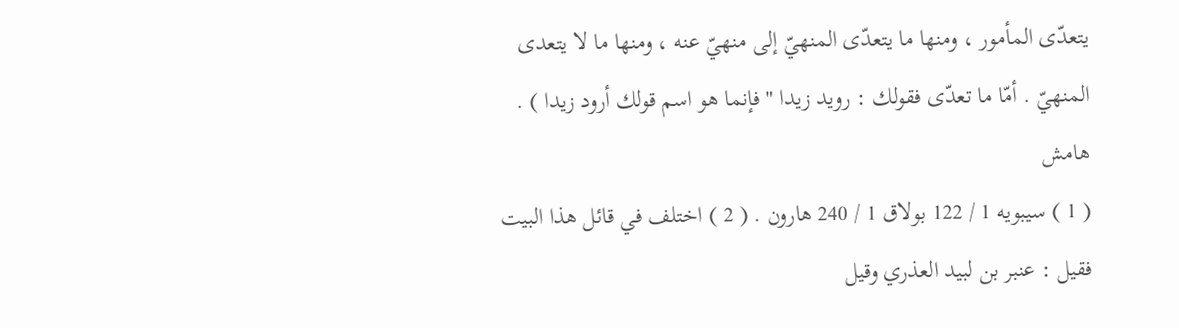يتعدّى المأمور ، ومنها ما يتعدّى المنهيّ إلى منهيّ عنه ، ومنها ما لا يتعدى المنهيّ . أمّا ما تعدّى فقولك : رويد زيدا " فإنما هو اسم قولك أرود زيدا ) .
هامش
( 1 ) سيبويه 1 / 122 بولاق 1 / 240 هارون . ( 2 ) اختلف في قائل هذا البيت فقيل : عنبر بن لبيد العذري وقيل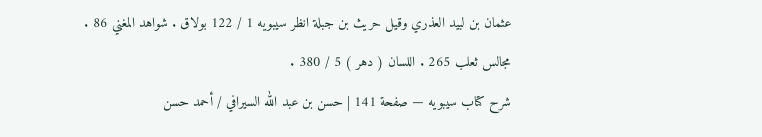عثمان بن لبيد العذري وقيل حريث بن جبلة انظر سيبويه 1 / 122 بولاق . شواهد المغني 86 . مجالس ثعلب 265 . اللسان ( دهر ) 5 / 380 .
شرح كتاب سيبويه — صفحة 141 | حسن بن عبد الله السيرافي / أحمد حسن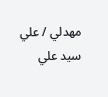مهدلي / علي سيد علي